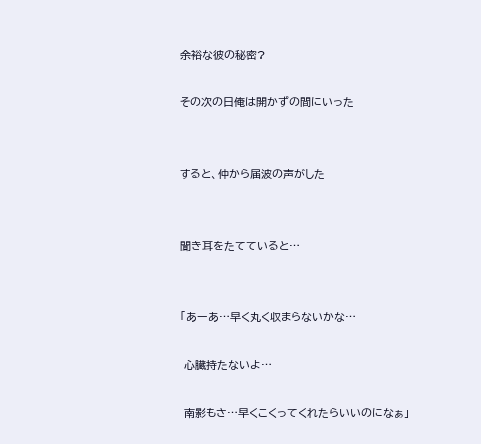余裕な彼の秘密?

その次の日俺は開かずの間にいった


すると、仲から届波の声がした


聞き耳をたてていると…


「あーあ…早く丸く収まらないかな…

 心臓持たないよ…

 南影もさ…早くこくってくれたらいいのになぁ」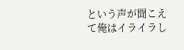という声が聞こえて俺はイライラし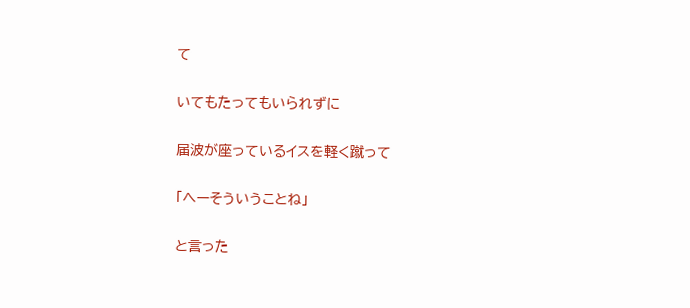て


いてもたってもいられずに


届波が座っているイスを軽く蹴って


「へーそういうことね」


と言った